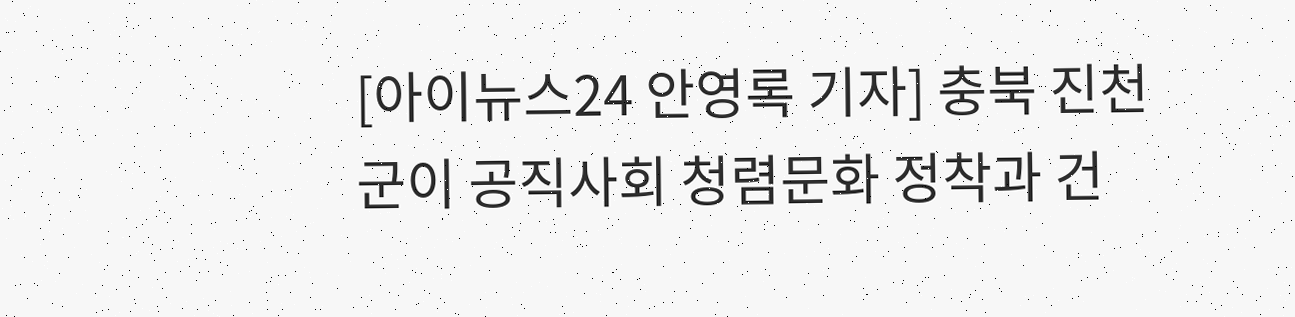[아이뉴스24 안영록 기자] 충북 진천군이 공직사회 청렴문화 정착과 건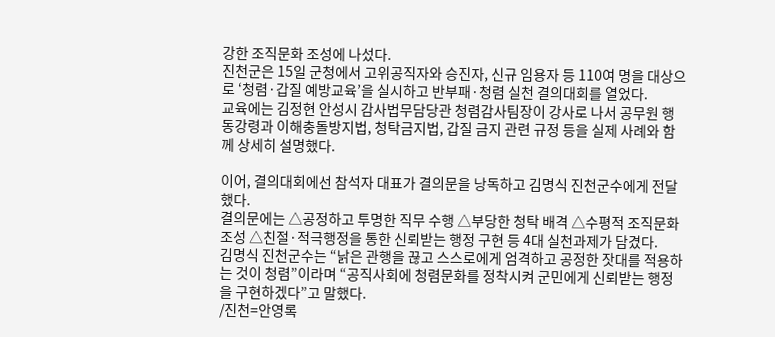강한 조직문화 조성에 나섰다.
진천군은 15일 군청에서 고위공직자와 승진자, 신규 임용자 등 110여 명을 대상으로 ‘청렴·갑질 예방교육’을 실시하고 반부패·청렴 실천 결의대회를 열었다.
교육에는 김정현 안성시 감사법무담당관 청렴감사팀장이 강사로 나서 공무원 행동강령과 이해충돌방지법, 청탁금지법, 갑질 금지 관련 규정 등을 실제 사례와 함께 상세히 설명했다.

이어, 결의대회에선 참석자 대표가 결의문을 낭독하고 김명식 진천군수에게 전달했다.
결의문에는 △공정하고 투명한 직무 수행 △부당한 청탁 배격 △수평적 조직문화 조성 △친절·적극행정을 통한 신뢰받는 행정 구현 등 4대 실천과제가 담겼다.
김명식 진천군수는 “낡은 관행을 끊고 스스로에게 엄격하고 공정한 잣대를 적용하는 것이 청렴”이라며 “공직사회에 청렴문화를 정착시켜 군민에게 신뢰받는 행정을 구현하겠다”고 말했다.
/진천=안영록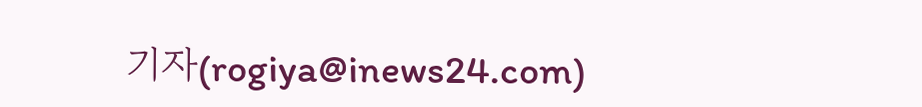기자(rogiya@inews24.com)